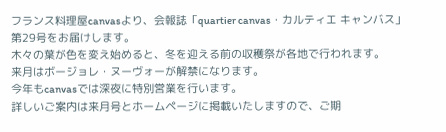フランス料理屋canvasより、会報誌「quartier canvas・カルティエ キャンバス」第29号をお届けします。
木々の葉が色を変え始めると、冬を迎える前の収穫祭が各地で行われます。
来月はボージョレ・ヌーヴォーが解禁になります。
今年もcanvasでは深夜に特別営業を行います。
詳しいご案内は来月号とホームページに掲載いたしますので、ご期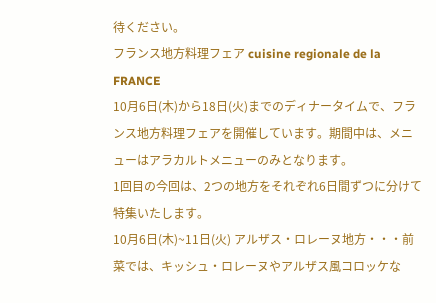待ください。
フランス地方料理フェア cuisine regionale de la FRANCE
10月6日(木)から18日(火)までのディナータイムで、フランス地方料理フェアを開催しています。期間中は、メニューはアラカルトメニューのみとなります。
1回目の今回は、2つの地方をそれぞれ6日間ずつに分けて特集いたします。
10月6日(木)~11日(火) アルザス・ロレーヌ地方・・・前菜では、キッシュ・ロレーヌやアルザス風コロッケな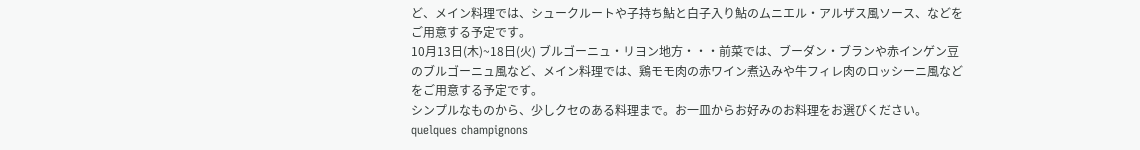ど、メイン料理では、シュークルートや子持ち鮎と白子入り鮎のムニエル・アルザス風ソース、などをご用意する予定です。
10月13日(木)~18日(火) ブルゴーニュ・リヨン地方・・・前菜では、ブーダン・ブランや赤インゲン豆のブルゴーニュ風など、メイン料理では、鶏モモ肉の赤ワイン煮込みや牛フィレ肉のロッシーニ風などをご用意する予定です。
シンプルなものから、少しクセのある料理まで。お一皿からお好みのお料理をお選びください。
quelques champignons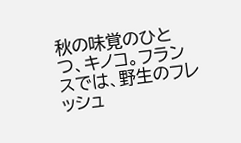秋の味覚のひとつ、キノコ。フランスでは、野生のフレッシュ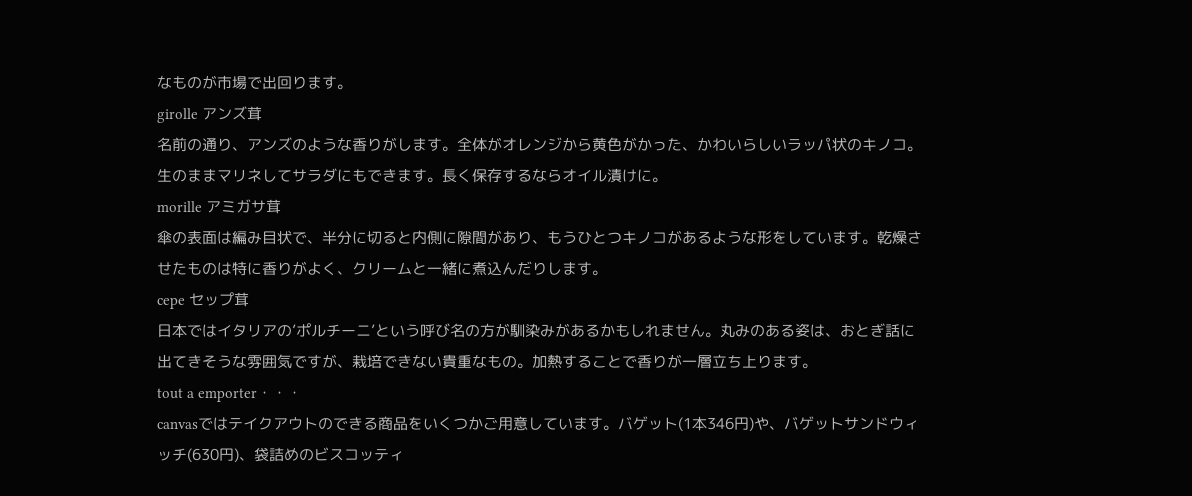なものが市場で出回ります。
girolle アンズ茸
名前の通り、アンズのような香りがします。全体がオレンジから黄色がかった、かわいらしいラッパ状のキノコ。生のままマリネしてサラダにもできます。長く保存するならオイル漬けに。
morille アミガサ茸
傘の表面は編み目状で、半分に切ると内側に隙間があり、もうひとつキノコがあるような形をしています。乾燥させたものは特に香りがよく、クリームと一緒に煮込んだりします。
cepe セップ茸
日本ではイタリアの’ポルチーニ’という呼び名の方が馴染みがあるかもしれません。丸みのある姿は、おとぎ話に出てきそうな雰囲気ですが、栽培できない貴重なもの。加熱することで香りが一層立ち上ります。
tout a emporter・・・
canvasではテイクアウトのできる商品をいくつかご用意しています。バゲット(1本346円)や、バゲットサンドウィッチ(630円)、袋詰めのビスコッティ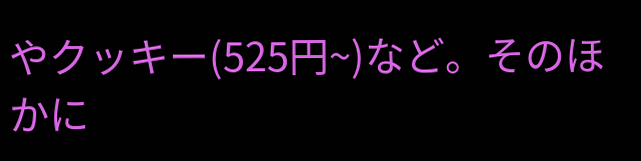やクッキー(525円~)など。そのほかに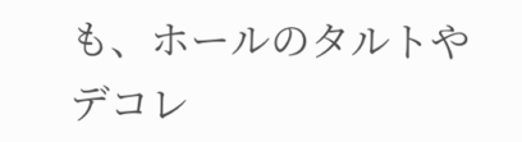も、ホールのタルトやデコレ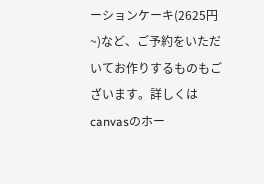ーションケーキ(2625円~)など、ご予約をいただいてお作りするものもございます。詳しくはcanvasのホー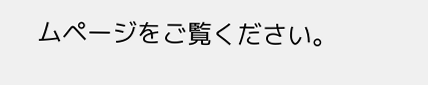ムページをご覧ください。